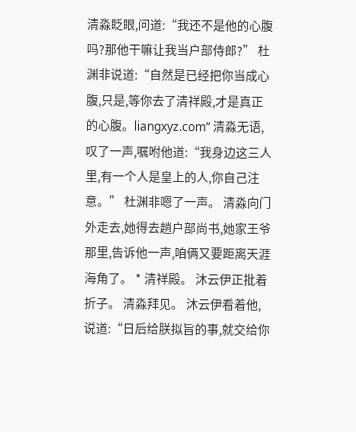清淼眨眼,问道:“我还不是他的心腹吗?那他干嘛让我当户部侍郎?” 杜渊非说道:“自然是已经把你当成心腹,只是,等你去了清祥殿,才是真正的心腹。liangxyz.com” 清淼无语,叹了一声,嘱咐他道:“我身边这三人里,有一个人是皇上的人,你自己注意。” 杜渊非嗯了一声。 清淼向门外走去,她得去趟户部尚书,她家王爷那里,告诉他一声,咱俩又要距离天涯海角了。 * 清祥殿。 沐云伊正批着折子。 清淼拜见。 沐云伊看着他,说道:“日后给朕拟旨的事,就交给你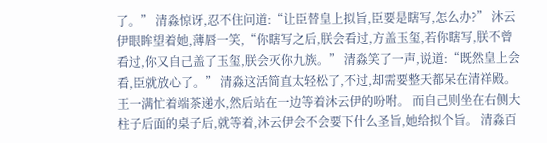了。” 清淼惊讶,忍不住问道:“让臣替皇上拟旨,臣要是瞎写,怎么办?” 沐云伊眼眸望着她,薄唇一笑,“你瞎写之后,朕会看过,方盖玉玺,若你瞎写,朕不曾看过,你又自己盖了玉玺,朕会灭你九族。” 清淼笑了一声,说道:“既然皇上会看,臣就放心了。” 清淼这活简直太轻松了,不过,却需要整天都呆在清祥殿。 王一满忙着端茶递水,然后站在一边等着沐云伊的吩咐。 而自己则坐在右侧大柱子后面的桌子后,就等着,沐云伊会不会要下什么圣旨,她给拟个旨。 清淼百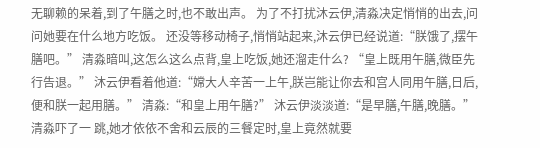无聊赖的呆着,到了午膳之时,也不敢出声。 为了不打扰沐云伊,清淼决定悄悄的出去,问问她要在什么地方吃饭。 还没等移动椅子,悄悄站起来,沐云伊已经说道:“朕饿了,摆午膳吧。” 清淼暗叫,这怎么这么点背,皇上吃饭,她还溜走什么? “皇上既用午膳,微臣先行告退。” 沐云伊看着他道:“嫦大人辛苦一上午,朕岂能让你去和宫人同用午膳,日后,便和朕一起用膳。” 清淼:“和皇上用午膳?” 沐云伊淡淡道:“是早膳,午膳,晚膳。” 清淼吓了一 跳,她才依依不舍和云辰的三餐定时,皇上竟然就要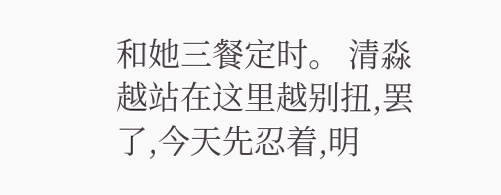和她三餐定时。 清淼越站在这里越别扭,罢了,今天先忍着,明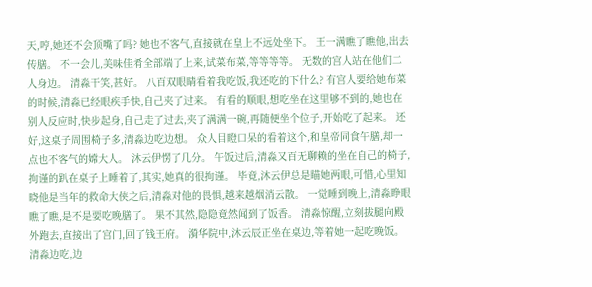天,哼,她还不会顶嘴了吗? 她也不客气,直接就在皇上不远处坐下。 王一满瞧了瞧他,出去传膳。 不一会儿,美味佳肴全部端了上来,试菜布菜,等等等等。 无数的宫人站在他们二人身边。 清淼干笑,甚好。 八百双眼睛看着我吃饭,我还吃的下什么? 有宫人要给她布菜的时候,清淼已经眼疾手快,自己夹了过来。 有看的顺眼,想吃坐在这里够不到的,她也在别人反应时,快步起身,自己走了过去,夹了满满一碗,再随便坐个位子,开始吃了起来。 还好,这桌子周围椅子多,清淼边吃边想。 众人目瞪口呆的看着这个,和皇帝同食午膳,却一点也不客气的嫦大人。 沐云伊愣了几分。 午饭过后,清淼又百无聊赖的坐在自己的椅子,拘谨的趴在桌子上睡着了,其实,她真的很拘谨。 毕竟,沐云伊总是瞄她两眼,可惜,心里知晓他是当年的救命大侠之后,清淼对他的畏惧,越来越烟消云散。 一觉睡到晚上,清淼睁眼瞧了瞧,是不是要吃晚膳了。 果不其然,隐隐竟然闻到了饭香。 清淼惊醒,立刻拔腿向殿外跑去,直接出了宫门,回了钱王府。 漪华院中,沐云辰正坐在桌边,等着她一起吃晚饭。 清淼边吃,边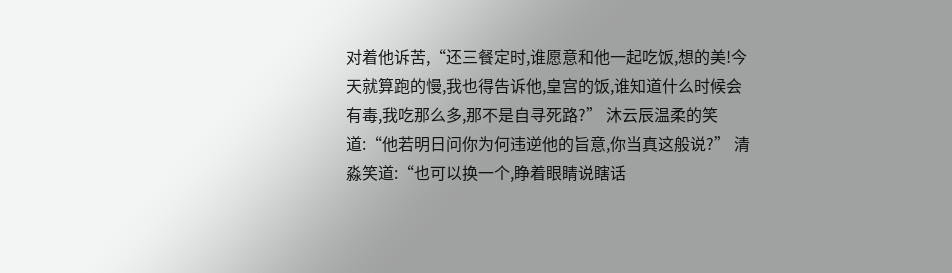对着他诉苦,“还三餐定时,谁愿意和他一起吃饭,想的美!今天就算跑的慢,我也得告诉他,皇宫的饭,谁知道什么时候会有毒,我吃那么多,那不是自寻死路?” 沐云辰温柔的笑道:“他若明日问你为何违逆他的旨意,你当真这般说?” 清淼笑道:“也可以换一个,睁着眼睛说瞎话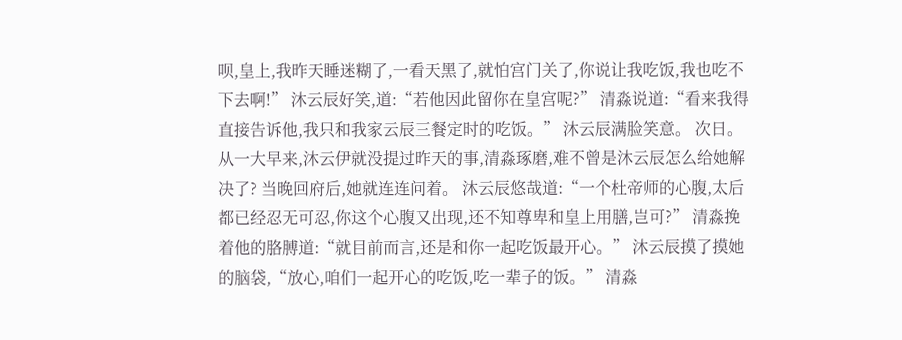呗,皇上,我昨天睡迷糊了,一看天黑了,就怕宫门关了,你说让我吃饭,我也吃不下去啊!” 沐云辰好笑,道:“若他因此留你在皇宫呢?” 清淼说道:“看来我得直接告诉他,我只和我家云辰三餐定时的吃饭。” 沐云辰满脸笑意。 次日。 从一大早来,沐云伊就没提过昨天的事,清淼琢磨,难不曾是沐云辰怎么给她解决了? 当晚回府后,她就连连问着。 沐云辰悠哉道:“一个杜帝师的心腹,太后都已经忍无可忍,你这个心腹又出现,还不知尊卑和皇上用膳,岂可?” 清淼挽着他的胳膊道:“就目前而言,还是和你一起吃饭最开心。” 沐云辰摸了摸她的脑袋,“放心,咱们一起开心的吃饭,吃一辈子的饭。” 清淼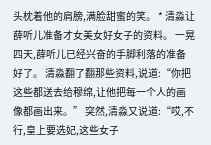头枕着他的肩膀,满脸甜蜜的笑。 * 清淼让薛听儿准备才女美女好女子的资料。 一晃四天,薛听儿已经兴奋的手脚利落的准备好了。 清淼翻了翻那些资料,说道:“你把这些都送去给穆绵,让他把每一个人的画像都画出来。” 突然,清淼又说道:“哎,不行,皇上要选妃,这些女子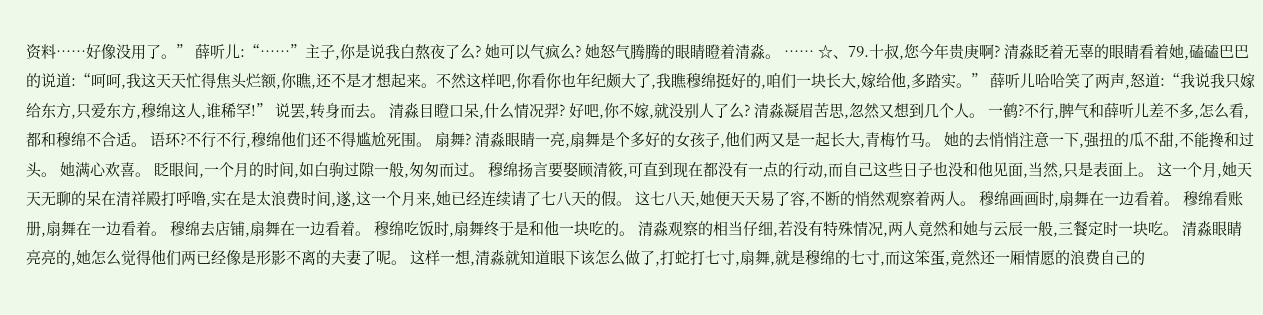资料……好像没用了。” 薛听儿:“……”主子,你是说我白熬夜了么? 她可以气疯么? 她怒气腾腾的眼睛瞪着清淼。 …… ☆、79.十叔,您今年贵庚啊? 清淼眨着无辜的眼睛看着她,磕磕巴巴的说道:“呵呵,我这天天忙得焦头烂额,你瞧,还不是才想起来。不然这样吧,你看你也年纪颇大了,我瞧穆绵挺好的,咱们一块长大,嫁给他,多踏实。” 薛听儿哈哈笑了两声,怒道:“我说我只嫁给东方,只爱东方,穆绵这人,谁稀罕!” 说罢,转身而去。 清淼目瞪口呆,什么情况羿? 好吧,你不嫁,就没别人了么? 清淼凝眉苦思,忽然又想到几个人。 一鹤?不行,脾气和薛听儿差不多,怎么看,都和穆绵不合适。 语环?不行不行,穆绵他们还不得尴尬死围。 扇舞? 清淼眼睛一亮,扇舞是个多好的女孩子,他们两又是一起长大,青梅竹马。 她的去悄悄注意一下,强扭的瓜不甜,不能搀和过头。 她满心欢喜。 眨眼间,一个月的时间,如白驹过隙一般,匆匆而过。 穆绵扬言要娶顾清筱,可直到现在都没有一点的行动,而自己这些日子也没和他见面,当然,只是表面上。 这一个月,她天天无聊的呆在清祥殿打呼噜,实在是太浪费时间,遂,这一个月来,她已经连续请了七八天的假。 这七八天,她便天天易了容,不断的悄然观察着两人。 穆绵画画时,扇舞在一边看着。 穆绵看账册,扇舞在一边看着。 穆绵去店铺,扇舞在一边看着。 穆绵吃饭时,扇舞终于是和他一块吃的。 清淼观察的相当仔细,若没有特殊情况,两人竟然和她与云辰一般,三餐定时一块吃。 清淼眼睛亮亮的,她怎么觉得他们两已经像是形影不离的夫妻了呢。 这样一想,清淼就知道眼下该怎么做了,打蛇打七寸,扇舞,就是穆绵的七寸,而这笨蛋,竟然还一厢情愿的浪费自己的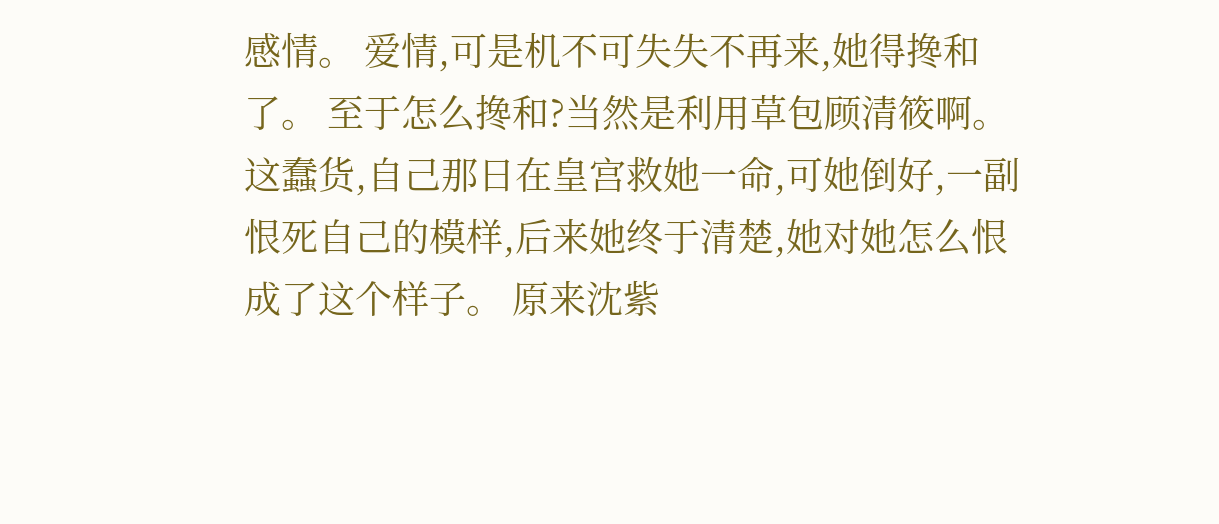感情。 爱情,可是机不可失失不再来,她得搀和了。 至于怎么搀和?当然是利用草包顾清筱啊。 这蠢货,自己那日在皇宫救她一命,可她倒好,一副恨死自己的模样,后来她终于清楚,她对她怎么恨成了这个样子。 原来沈紫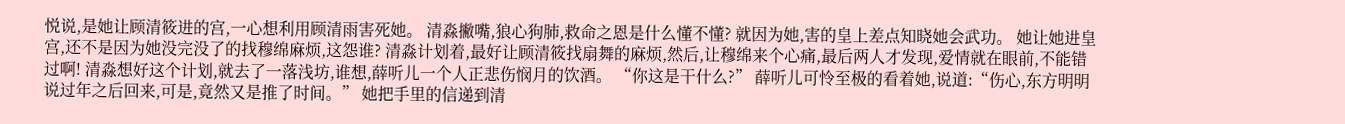悦说,是她让顾清筱进的宫,一心想利用顾清雨害死她。 清淼撇嘴,狼心狗肺,救命之恩是什么懂不懂? 就因为她,害的皇上差点知晓她会武功。 她让她进皇宫,还不是因为她没完没了的找穆绵麻烦,这怨谁? 清淼计划着,最好让顾清筱找扇舞的麻烦,然后,让穆绵来个心痛,最后两人才发现,爱情就在眼前,不能错过啊! 清淼想好这个计划,就去了一落浅坊,谁想,薛听儿一个人正悲伤悯月的饮酒。 “你这是干什么?” 薛听儿可怜至极的看着她,说道:“伤心,东方明明说过年之后回来,可是,竟然又是推了时间。” 她把手里的信递到清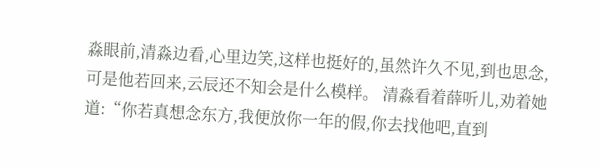淼眼前,清淼边看,心里边笑,这样也挺好的,虽然许久不见,到也思念,可是他若回来,云辰还不知会是什么模样。 清淼看着薛听儿,劝着她道:“你若真想念东方,我便放你一年的假,你去找他吧,直到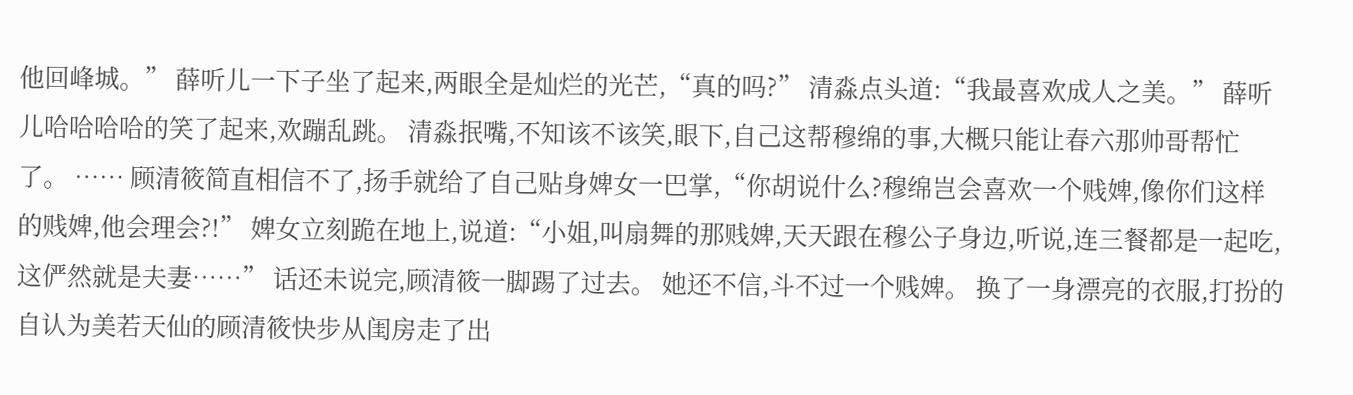他回峰城。” 薛听儿一下子坐了起来,两眼全是灿烂的光芒,“真的吗?” 清淼点头道:“我最喜欢成人之美。” 薛听儿哈哈哈哈的笑了起来,欢蹦乱跳。 清淼抿嘴,不知该不该笑,眼下,自己这帮穆绵的事,大概只能让春六那帅哥帮忙了。 …… 顾清筱简直相信不了,扬手就给了自己贴身婢女一巴掌,“你胡说什么?穆绵岂会喜欢一个贱婢,像你们这样的贱婢,他会理会?!” 婢女立刻跪在地上,说道:“小姐,叫扇舞的那贱婢,天天跟在穆公子身边,听说,连三餐都是一起吃,这俨然就是夫妻……” 话还未说完,顾清筱一脚踢了过去。 她还不信,斗不过一个贱婢。 换了一身漂亮的衣服,打扮的自认为美若天仙的顾清筱快步从闺房走了出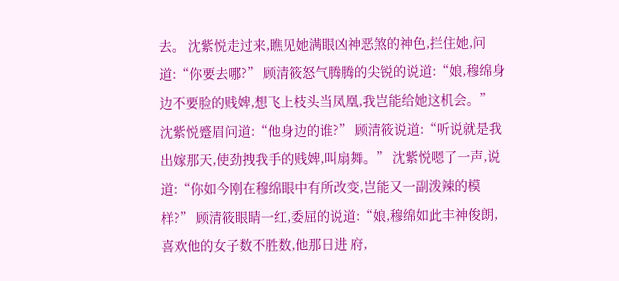去。 沈紫悦走过来,瞧见她满眼凶神恶煞的神色,拦住她,问道:“你要去哪?” 顾清筱怒气腾腾的尖锐的说道:“娘,穆绵身边不要脸的贱婢,想飞上枝头当凤凰,我岂能给她这机会。” 沈紫悦蹙眉问道:“他身边的谁?” 顾清筱说道:“听说就是我出嫁那天,使劲拽我手的贱婢,叫扇舞。” 沈紫悦嗯了一声,说道:“你如今刚在穆绵眼中有所改变,岂能又一副泼辣的模样?” 顾清筱眼睛一红,委屈的说道:“娘,穆绵如此丰神俊朗,喜欢他的女子数不胜数,他那日进 府,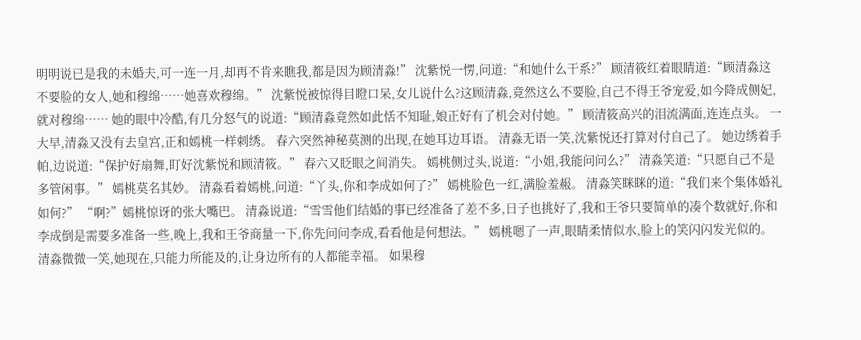明明说已是我的未婚夫,可一连一月,却再不肯来瞧我,都是因为顾清淼!” 沈紫悦一愣,问道:“和她什么干系?” 顾清筱红着眼睛道:“顾清淼这不要脸的女人,她和穆绵……她喜欢穆绵。” 沈紫悦被惊得目瞪口呆,女儿说什么?这顾清淼,竟然这么不要脸,自己不得王爷宠爱,如今降成侧妃,就对穆绵…… 她的眼中冷酷,有几分怒气的说道:“顾清淼竟然如此恬不知耻,娘正好有了机会对付她。” 顾清筱高兴的泪流满面,连连点头。 一大早,清淼又没有去皇宫,正和嫣桃一样刺绣。 春六突然神秘莫测的出现,在她耳边耳语。 清淼无语一笑,沈紫悦还打算对付自己了。 她边绣着手帕,边说道:“保护好扇舞,盯好沈紫悦和顾清筱。” 春六又眨眼之间消失。 嫣桃侧过头,说道:“小姐,我能问问么?” 清淼笑道:“只愿自己不是多管闲事。” 嫣桃莫名其妙。 清淼看着嫣桃,问道:“丫头,你和李成如何了?” 嫣桃脸色一红,满脸羞赧。 清淼笑眯眯的道:“我们来个集体婚礼如何?” “啊?”嫣桃惊讶的张大嘴巴。 清淼说道:“雪雪他们结婚的事已经准备了差不多,日子也挑好了,我和王爷只要简单的凑个数就好,你和李成倒是需要多准备一些,晚上,我和王爷商量一下,你先问问李成,看看他是何想法。” 嫣桃嗯了一声,眼睛柔情似水,脸上的笑闪闪发光似的。 清淼微微一笑,她现在,只能力所能及的,让身边所有的人都能幸福。 如果穆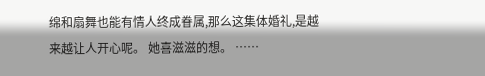绵和扇舞也能有情人终成眷属,那么这集体婚礼,是越来越让人开心呢。 她喜滋滋的想。 ……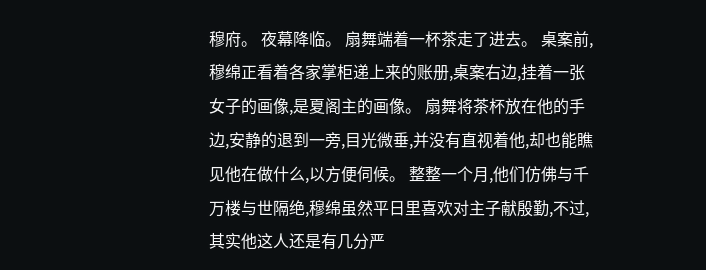穆府。 夜幕降临。 扇舞端着一杯茶走了进去。 桌案前,穆绵正看着各家掌柜递上来的账册,桌案右边,挂着一张女子的画像,是夏阁主的画像。 扇舞将茶杯放在他的手边,安静的退到一旁,目光微垂,并没有直视着他,却也能瞧见他在做什么,以方便伺候。 整整一个月,他们仿佛与千万楼与世隔绝,穆绵虽然平日里喜欢对主子献殷勤,不过,其实他这人还是有几分严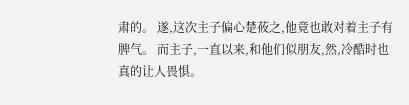肃的。 遂,这次主子偏心楚莜之,他竟也敢对着主子有脾气。 而主子,一直以来,和他们似朋友,然,冷酷时也真的让人畏惧。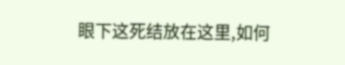眼下这死结放在这里,如何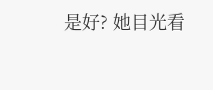是好? 她目光看